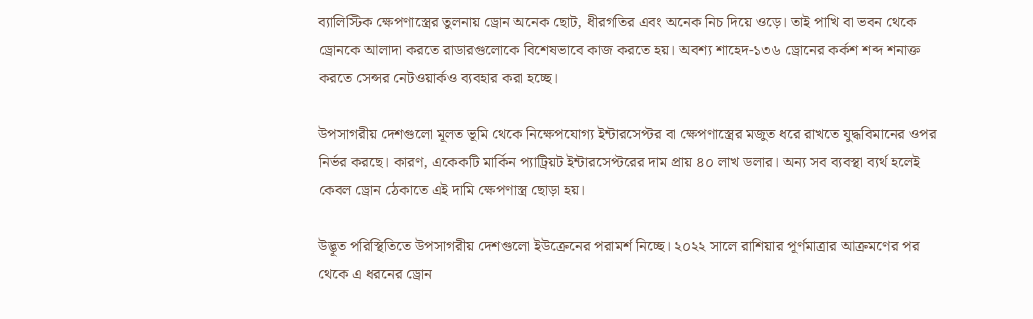ব্যালিস্টিক ক্ষেপণাস্ত্রের তুলনায় ড্রোন অনেক ছোট, ধীরগতির এবং অনেক নিচ দিয়ে ওড়ে। তাই পাখি বা ভবন থেকে ড্রোনকে আলাদা করতে রাডারগুলোকে বিশেষভাবে কাজ করতে হয়। অবশ্য শাহেদ-১৩৬ ড্রোনের কর্কশ শব্দ শনাক্ত করতে সেন্সর নেটওয়ার্কও ব্যবহার করা হচ্ছে।

উপসাগরীয় দেশগুলো মূলত ভূমি থেকে নিক্ষেপযোগ্য ইন্টারসেপ্টর বা ক্ষেপণাস্ত্রের মজুত ধরে রাখতে যুদ্ধবিমানের ওপর নির্ভর করছে। কারণ, একেকটি মার্কিন প্যাট্রিয়ট ইন্টারসেপ্টরের দাম প্রায় ৪০ লাখ ডলার। অন্য সব ব্যবস্থা ব্যর্থ হলেই কেবল ড্রোন ঠেকাতে এই দামি ক্ষেপণাস্ত্র ছোড়া হয়।

উদ্ভূত পরিস্থিতিতে উপসাগরীয় দেশগুলো ইউক্রেনের পরামর্শ নিচ্ছে। ২০২২ সালে রাশিয়ার পূর্ণমাত্রার আক্রমণের পর থেকে এ ধরনের ড্রোন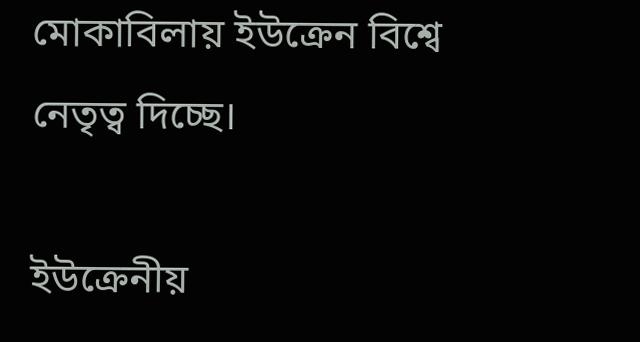মোকাবিলায় ইউক্রেন বিশ্বে নেতৃত্ব দিচ্ছে।

ইউক্রেনীয়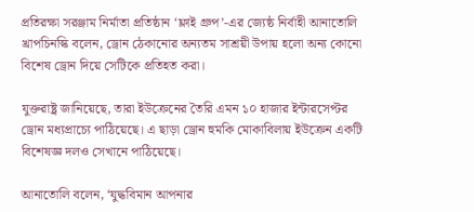প্রতিরক্ষা সরঞ্জাম নির্মাতা প্রতিষ্ঠান ‘ফ্লাই গ্রুপ’-এর জ্যেষ্ঠ নির্বাহী আনাতোলি খ্রাপচিনস্কি বলেন, ড্রোন ঠেকানোর অন্যতম সাশ্রয়ী উপায় হলো অন্য কোনো বিশেষ ড্রোন দিয়ে সেটিকে প্রতিহত করা।

যুক্তরাষ্ট্র জানিয়েছে, তারা ইউক্রেনের তৈরি এমন ১০ হাজার ইন্টারসেপ্টর ড্রোন মধ্যপ্রাচ্যে পাঠিয়েছে। এ ছাড়া ড্রোন হুমকি মোকাবিলায় ইউক্রেন একটি বিশেষজ্ঞ দলও সেখানে পাঠিয়েছে।

আনাতোলি বলেন, ‘যুদ্ধবিমান আপনার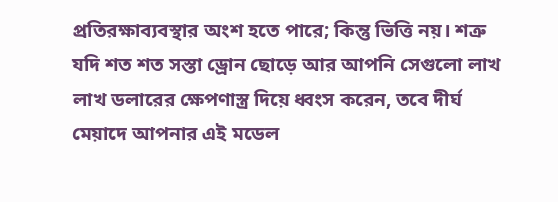প্রতিরক্ষাব্যবস্থার অংশ হতে পারে; কিন্তু ভিত্তি নয়। শত্রু যদি শত শত সস্তা ড্রোন ছোড়ে আর আপনি সেগুলো লাখ লাখ ডলারের ক্ষেপণাস্ত্র দিয়ে ধ্বংস করেন, তবে দীর্ঘ মেয়াদে আপনার এই মডেল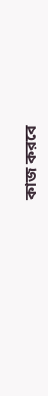কাজ করবে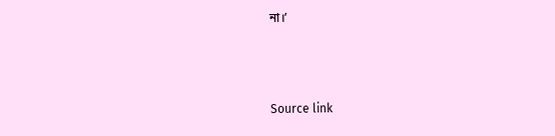না।’



Source link